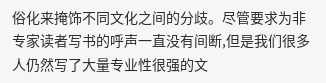俗化来掩饰不同文化之间的分歧。尽管要求为非专家读者写书的呼声一直没有间断,但是我们很多人仍然写了大量专业性很强的文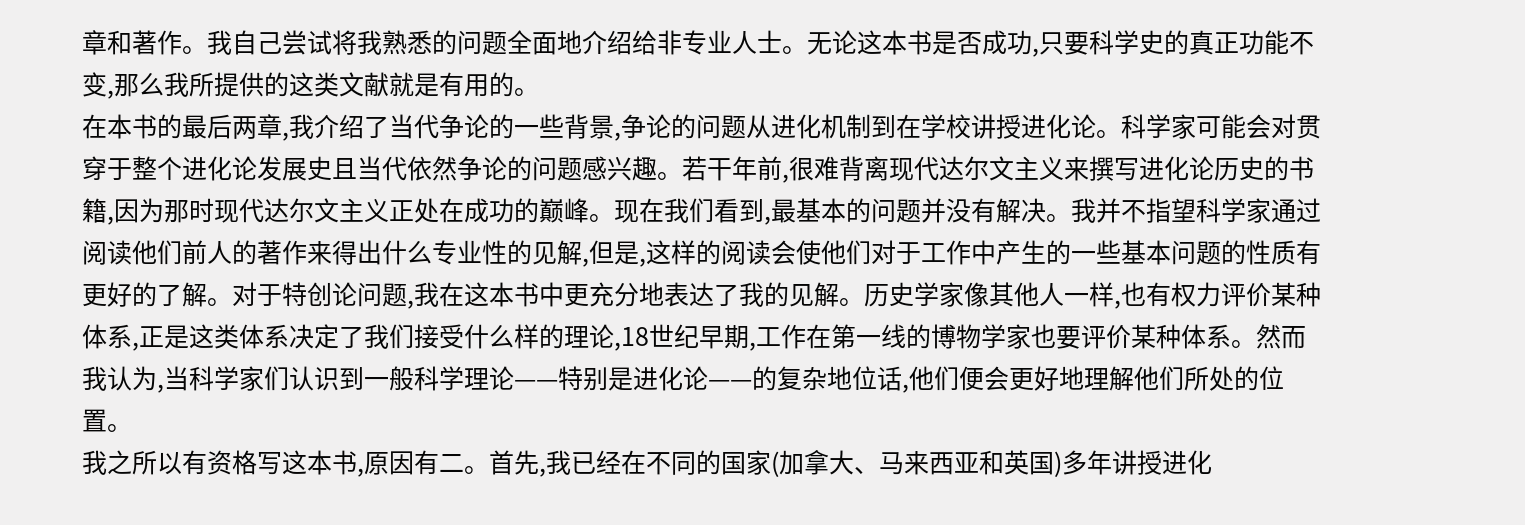章和著作。我自己尝试将我熟悉的问题全面地介绍给非专业人士。无论这本书是否成功,只要科学史的真正功能不变,那么我所提供的这类文献就是有用的。
在本书的最后两章,我介绍了当代争论的一些背景,争论的问题从进化机制到在学校讲授进化论。科学家可能会对贯穿于整个进化论发展史且当代依然争论的问题感兴趣。若干年前,很难背离现代达尔文主义来撰写进化论历史的书籍,因为那时现代达尔文主义正处在成功的巅峰。现在我们看到,最基本的问题并没有解决。我并不指望科学家通过阅读他们前人的著作来得出什么专业性的见解,但是,这样的阅读会使他们对于工作中产生的一些基本问题的性质有更好的了解。对于特创论问题,我在这本书中更充分地表达了我的见解。历史学家像其他人一样,也有权力评价某种体系,正是这类体系决定了我们接受什么样的理论,18世纪早期,工作在第一线的博物学家也要评价某种体系。然而我认为,当科学家们认识到一般科学理论——特别是进化论——的复杂地位话,他们便会更好地理解他们所处的位置。
我之所以有资格写这本书,原因有二。首先,我已经在不同的国家(加拿大、马来西亚和英国)多年讲授进化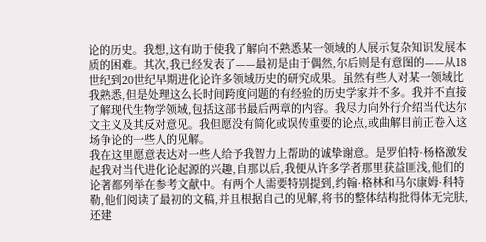论的历史。我想,这有助于使我了解向不熟悉某一领域的人展示复杂知识发展本质的困难。其次,我已经发表了——最初是由于偶然,尔后则是有意图的——从18世纪到20世纪早期进化论许多领域历史的研究成果。虽然有些人对某一领域比我熟悉,但是处理这么长时间跨度问题的有经验的历史学家并不多。我并不直接了解现代生物学领域,包括这部书最后两章的内容。我尽力向外行介绍当代达尔文主义及其反对意见。我但愿没有简化或误传重要的论点,或曲解目前正卷入这场争论的一些人的见解。
我在这里愿意表达对一些人给予我智力上帮助的诚挚谢意。是罗伯特·杨格激发起我对当代进化论起源的兴趣,自那以后,我便从许多学者那里获益匪浅,他们的论著都列举在参考文献中。有两个人需要特别提到,约翰·格林和马尔康姆·科特勒,他们阅读了最初的文稿,并且根据自己的见解,将书的整体结构批得体无完肤,还建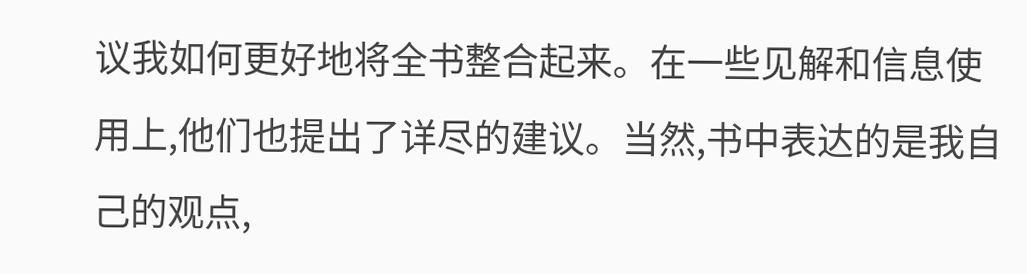议我如何更好地将全书整合起来。在一些见解和信息使用上,他们也提出了详尽的建议。当然,书中表达的是我自己的观点,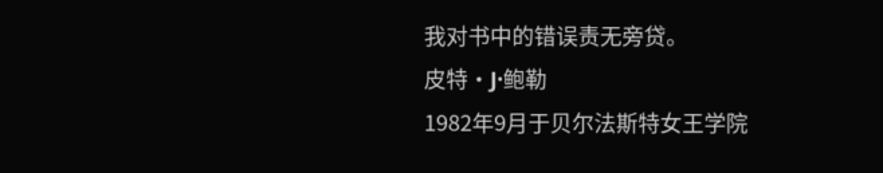我对书中的错误责无旁贷。
皮特·J·鲍勒
1982年9月于贝尔法斯特女王学院